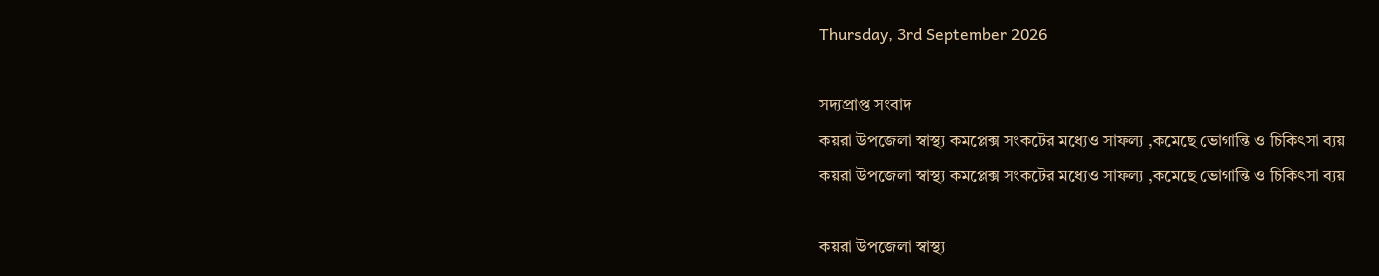Thursday, 3rd September 2026

সদ্যপ্রাপ্ত সংবাদ
কয়রা উপজেলা স্বাস্থ্য কমপ্লেক্স সংকটের মধ্যেও সাফল্য ,কমেছে ভোগান্তি ও চিকিৎসা ব্যয়
কয়রা উপজেলা স্বাস্থ্য কমপ্লেক্স সংকটের মধ্যেও সাফল্য ,কমেছে ভোগান্তি ও চিকিৎসা ব্যয়

কয়রা উপজেলা স্বাস্থ্য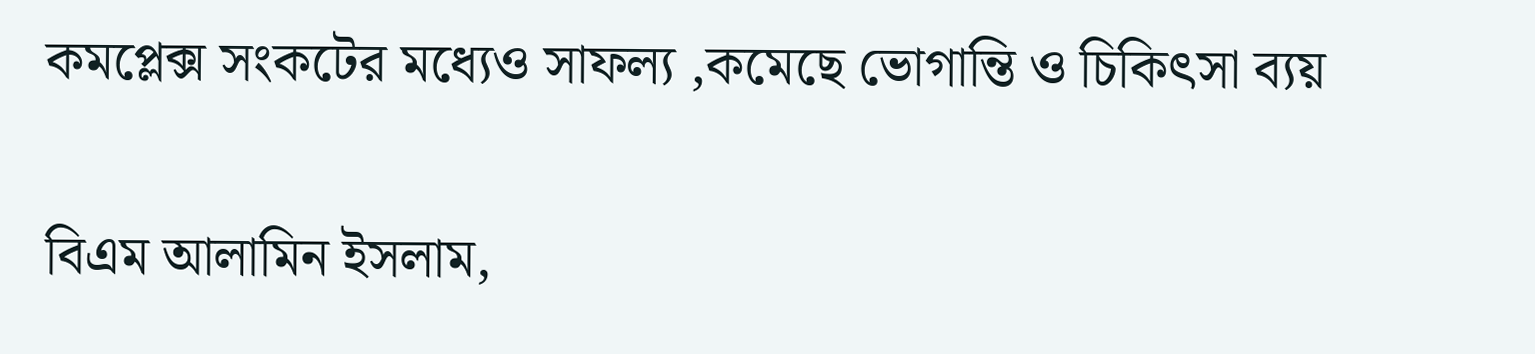কমপ্লেক্স সংকটের মধ্যেও সাফল্য ,কমেছে ভোগান্তি ও চিকিৎসা ব্যয়

বিএম আলামিন ইসলাম,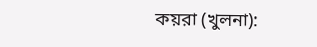কয়রা (খুলনা):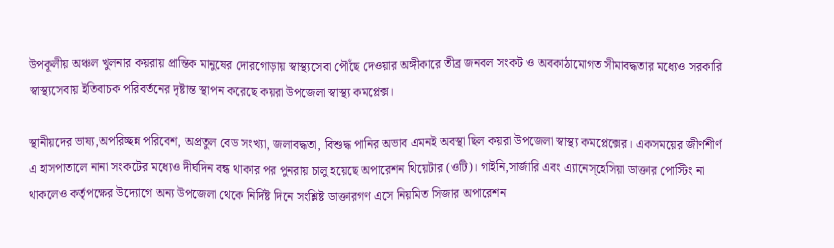উপকূলীয় অঞ্চল খুলনার কয়রায় প্রান্তিক মানুষের দোরগোড়ায় স্বাস্থ্যসেবা পৌঁছে দেওয়ার অঙ্গীকারে তীব্র জনবল সংকট ও অবকাঠামোগত সীমাবদ্ধতার মধ্যেও সরকারি স্বাস্থ্যসেবায় ইতিবাচক পরিবর্তনের দৃষ্টান্ত স্থাপন করেছে কয়রা উপজেলা স্বাস্থ্য কমপ্লেক্স।

স্থানীয়দের ভাষ্য,অপরিচ্ছন্ন পরিবেশ, অপ্রতুল বেড সংখ্যা, জলাবদ্ধতা, বিশুদ্ধ পানির অভাব এমনই অবস্থা ছিল কয়রা উপজেলা স্বাস্থ্য কমপ্লেক্সের। একসময়ের জীর্ণশীর্ণ এ হাসপাতালে নানা সংকটের মধ্যেও দীর্ঘদিন বন্ধ থাকার পর পুনরায় চালু হয়েছে অপারেশন থিয়েটার (ওটি)। গাইনি,সার্জারি এবং এ্যানেস্হেসিয়া ডাক্তার পোস্টিং না থাকলেও কর্তৃপক্ষের উদ্যোগে অন্য উপজেলা থেকে নির্দিষ্ট দিনে সংশ্লিষ্ট ডাক্তারগণ এসে নিয়মিত সিজার অপারেশন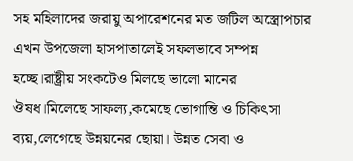সহ মহিলাদের জরায়ু অপারেশনের মত জটিল অস্ত্রোপচার এখন উপজেলা হাসপাতালেই সফলভাবে সম্পন্ন হচ্ছে।রাষ্ট্রীয় সংকটেও মিলছে ভালো মানের ঔষধ।মিলেছে সাফল্য,কমেছে ভোগান্তি ও চিকিৎসা ব্যয়,লেগেছে উন্নয়নের ছোয়া। উন্নত সেবা ও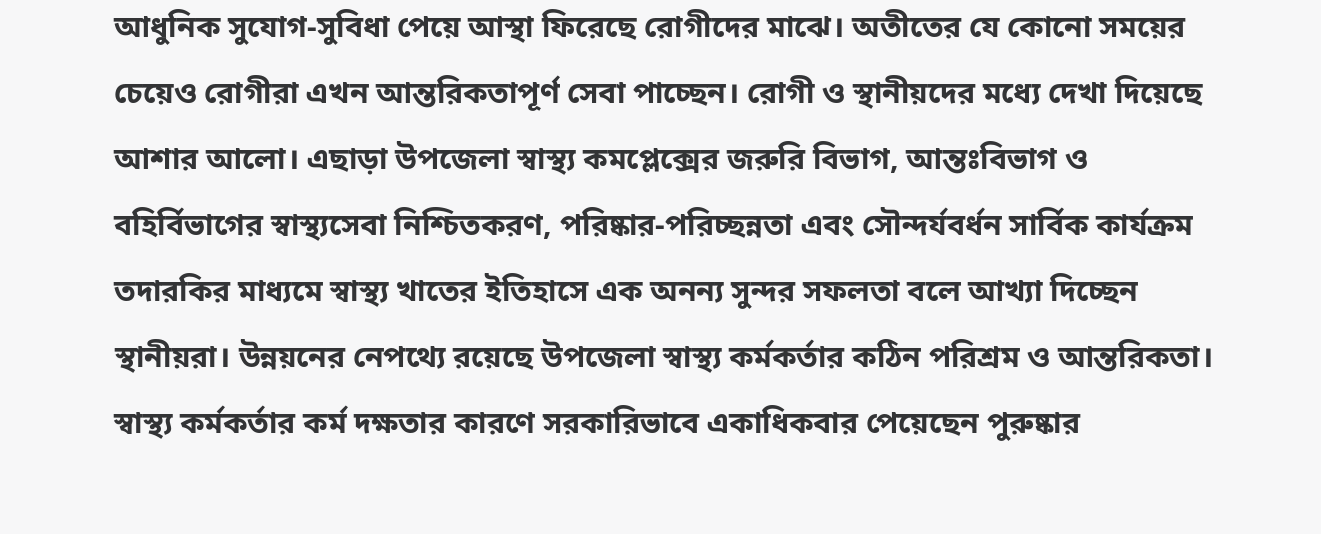আধুনিক সুযোগ-সুবিধা পেয়ে আস্থা ফিরেছে রোগীদের মাঝে। অতীতের যে কোনো সময়ের চেয়েও রোগীরা এখন আন্তরিকতাপূর্ণ সেবা পাচ্ছেন। রোগী ও স্থানীয়দের মধ্যে দেখা দিয়েছে আশার আলো। এছাড়া উপজেলা স্বাস্থ্য কমপ্লেক্সের জরুরি বিভাগ, আন্তঃবিভাগ ও বহির্বিভাগের স্বাস্থ্যসেবা নিশ্চিতকরণ, পরিষ্কার-পরিচ্ছন্নতা এবং সৌন্দর্যবর্ধন সার্বিক কার্যক্রম তদারকির মাধ্যমে স্বাস্থ্য খাতের ইতিহাসে এক অনন্য সুন্দর সফলতা বলে আখ্যা দিচ্ছেন স্থানীয়রা। উন্নয়নের নেপথ্যে রয়েছে উপজেলা স্বাস্থ্য কর্মকর্তার কঠিন পরিশ্রম ও আন্তরিকতা। স্বাস্থ্য কর্মকর্তার কর্ম দক্ষতার কারণে সরকারিভাবে একাধিকবার পেয়েছেন পুরুষ্কার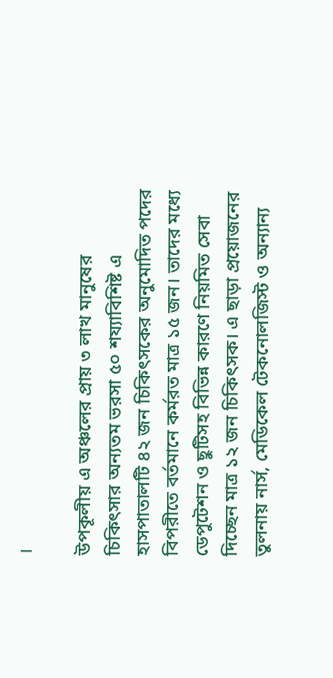।

উপকূলীয় এ অঞ্চলের প্রায় ৩ লাখ মানুষের চিকিৎসার অন্যতম ভরসা ৫০ শয্যাবিশিষ্ট এ হাসপাতালটি ৪২ জন চিকিৎসকের অনুমোদিত পদের বিপরীতে বর্তমানে কর্মরত মাত্র ১৫ জন। তাদের মধ্যে ডেপুটেশন ও ছুটিসহ বিভিন্ন কারণে নিয়মিত সেবা দিচ্ছেন মাত্র ১২ জন চিকিৎসক। এ ছাড়া প্রয়োজনের তুলনায় নার্স, মেডিকেল টেকনোলজিস্ট ও অন্যান্য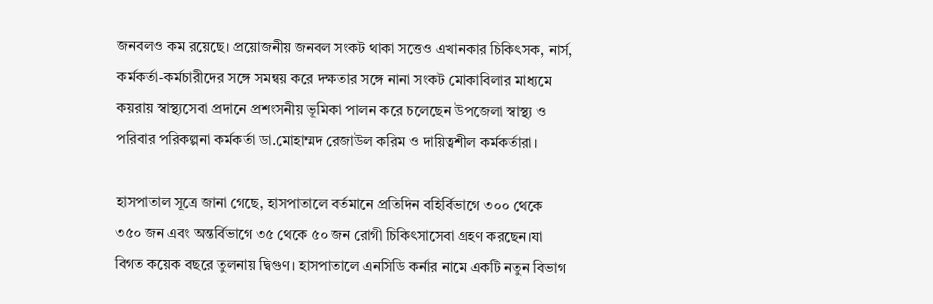জনবলও কম রয়েছে। প্রয়োজনীয় জনবল সংকট থাকা সত্তেও এখানকার চিকিৎসক, নার্স, কর্মকর্তা-কর্মচারীদের সঙ্গে সমন্বয় করে দক্ষতার সঙ্গে নানা সংকট মোকাবিলার মাধ্যমে কয়রায় স্বাস্থ্যসেবা প্রদানে প্রশংসনীয় ভূমিকা পালন করে চলেছেন উপজেলা স্বাস্থ্য ও পরিবার পরিকল্পনা কর্মকর্তা ডা.মোহাম্মদ রেজাউল করিম ও দায়িত্বশীল কর্মকর্তারা।

হাসপাতাল সূত্রে জানা গেছে, হাসপাতালে বর্তমানে প্রতিদিন বহির্বিভাগে ৩০০ থেকে ৩৫০ জন এবং অন্তর্বিভাগে ৩৫ থেকে ৫০ জন রোগী চিকিৎসাসেবা গ্রহণ করছেন।যা বিগত কয়েক বছরে তুলনায় দ্বিগুণ। হাসপাতালে এনসিডি কর্নার নামে একটি নতুন বিভাগ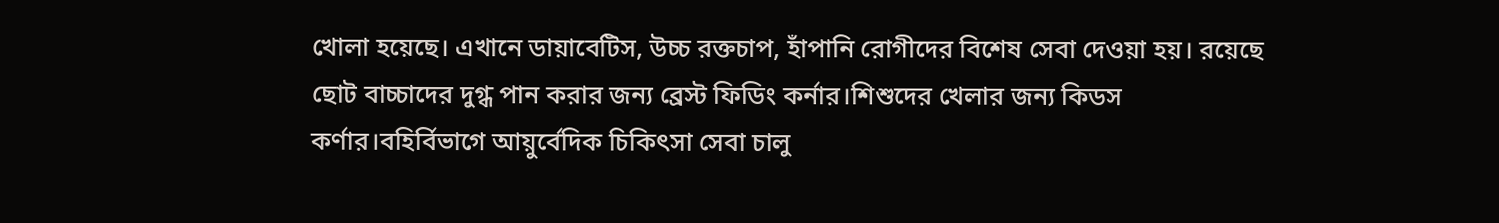খোলা হয়েছে। এখানে ডায়াবেটিস, উচ্চ রক্তচাপ, হাঁপানি রোগীদের বিশেষ সেবা দেওয়া হয়। রয়েছে ছোট বাচ্চাদের দুগ্ধ পান করার জন্য ব্রেস্ট ফিডিং কর্নার।শিশুদের খেলার জন্য কিডস কর্ণার।বহির্বিভাগে আয়ুর্বেদিক চিকিৎসা সেবা চালু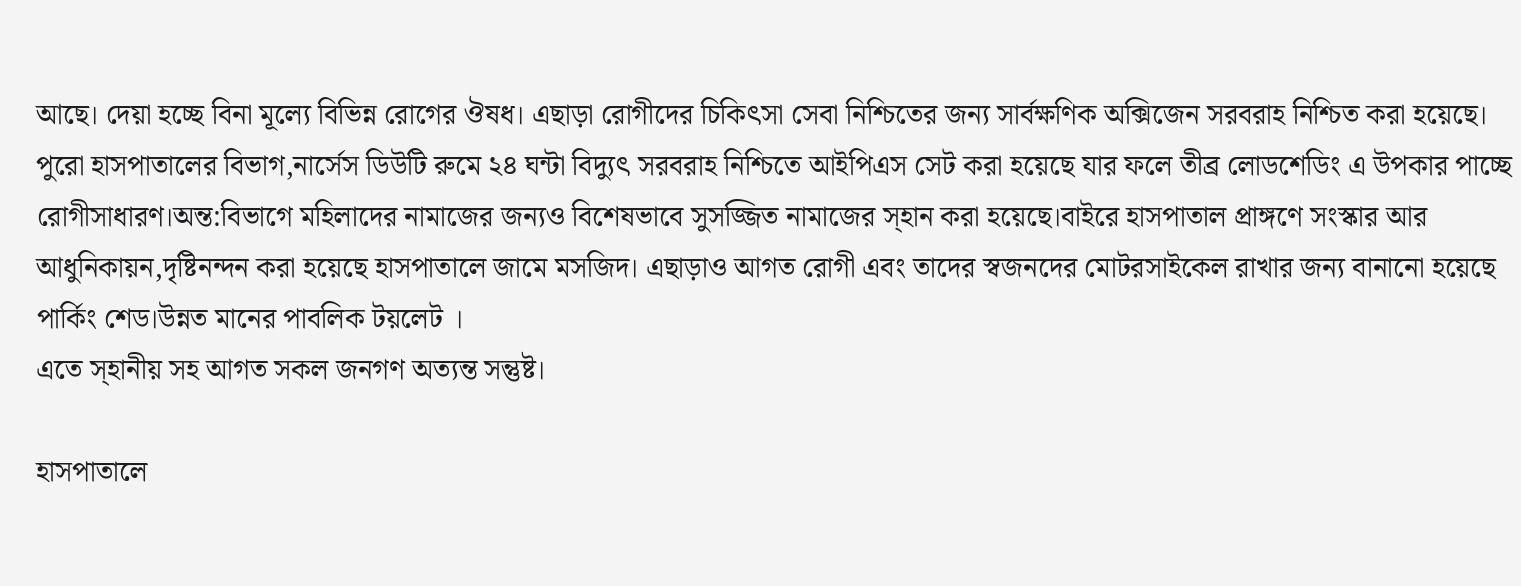আছে। দেয়া হচ্ছে বিনা মূল্যে বিভিন্ন রোগের ঔষধ। এছাড়া রোগীদের চিকিৎসা সেবা নিশ্চিতের জন্য সার্বক্ষণিক অক্সিজেন সরবরাহ নিশ্চিত করা হয়েছে। পুরো হাসপাতালের বিভাগ,নার্সেস ডিউটি রুমে ২৪ ঘন্টা বিদ্যুৎ সরবরাহ নিশ্চিতে আইপিএস সেট করা হয়েছে যার ফলে তীব্র লোডশেডিং এ উপকার পাচ্ছে রোগীসাধারণ।অন্ত:বিভাগে মহিলাদের নামাজের জন্যও বিশেষভাবে সুসজ্জিত নামাজের স্হান করা হয়েছে।বাইরে হাসপাতাল প্রাঙ্গণে সংস্কার আর আধুনিকায়ন,দৃষ্টিনন্দন করা হয়েছে হাসপাতালে জামে মসজিদ। এছাড়াও আগত রোগী এবং তাদের স্বজনদের মোটরসাইকেল রাখার জন্য বানানো হয়েছে পার্কিং শেড।উন্নত মানের পাবলিক টয়লেট ।
এতে স্হানীয় সহ আগত সকল জনগণ অত্যন্ত সন্তুষ্ট।

হাসপাতালে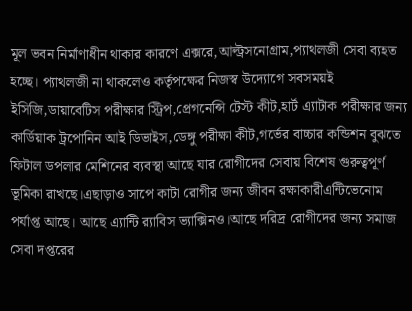মূল ভবন নির্মাণাধীন থাকার কারণে এক্সরে,আল্ট্রসনোগ্রাম,প্যাথলজী সেবা ব্যহত হচ্ছে। প্যাথলজী না থাকলেও কর্তৃপক্ষের নিজস্ব উদ্যোগে সবসময়ই ইসিজি,ডায়াবেটিস পরীক্ষার স্ট্রিপ,প্রেগনেন্সি টেস্ট কীট,হার্ট এ্যাটাক পরীক্ষার জন্য কার্ডিয়াক ট্রপোনিন আই ডিভাইস,ডেঙ্গু পরীক্ষা কীট,গর্ভের বাচ্চার কন্ডিশন বুঝতে ফিটাল ডপলার মেশিনের ব্যবস্থা আছে যার রোগীদের সেবায় বিশেষ গুরুত্বপূর্ণ ভূমিকা রাখছে।এছাড়াও সাপে কাটা রোগীর জন্য জীবন রক্ষাকারীএন্টিভেনোম পর্যাপ্ত আছে। আছে এ্যান্টি র‍্যাবিস ভ্যাক্সিনও।আছে দরিদ্র রোগীদের জন্য সমাজ সেবা দপ্তরের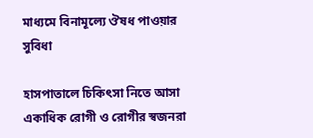মাধ্যমে বিনামূল্যে ঔষধ পাওয়ার সুবিধা

হাসপাতালে চিকিৎসা নিতে আসা একাধিক রোগী ও রোগীর স্বজনরা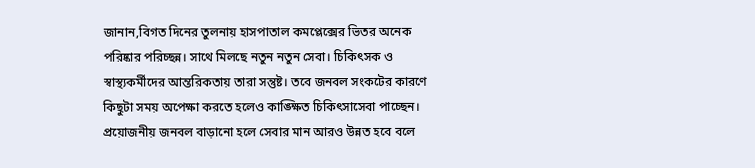জানান,বিগত দিনের তুলনায় হাসপাতাল কমপ্লেক্সের ভিতর অনেক পরিষ্কার পরিচ্ছন্ন। সাথে মিলছে নতুন নতুন সেবা। চিকিৎসক ও স্বাস্থ্যকর্মীদের আন্তরিকতায় তারা সন্তুষ্ট। তবে জনবল সংকটের কারণে কিছুটা সময় অপেক্ষা করতে হলেও কাঙ্ক্ষিত চিকিৎসাসেবা পাচ্ছেন। প্রয়োজনীয় জনবল বাড়ানো হলে সেবার মান আরও উন্নত হবে বলে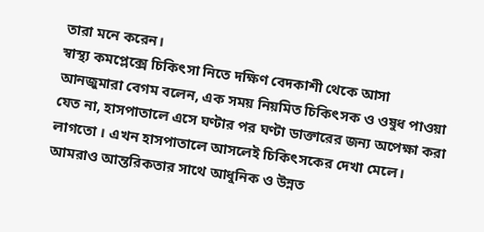তারা মনে করেন।
স্বাস্থ্য কমপ্লেক্সে চিকিৎসা নিতে দক্ষিণ বেদকাশী থেকে আসা আনজুমারা বেগম বলেন, এক সময় নিয়মিত চিকিৎসক ও ওষুধ পাওয়া যেত না, হাসপাতালে এসে ঘণ্টার পর ঘণ্টা ডাক্তারের জন্য অপেক্ষা করা লাগতো । এখন হাসপাতালে আসলেই চিকিৎসকের দেখা মেলে। আমরাও আন্তরিকতার সাথে আধুনিক ও উন্নত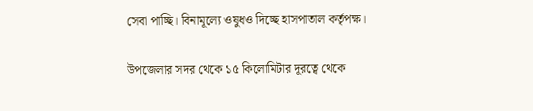সেবা পাচ্ছি। বিনামূল্যে ওষুধও দিচ্ছে হাসপাতাল কর্তৃপক্ষ।

উপজেলার সদর থেকে ১৫ কিলোমিটার দূরত্বে থেকে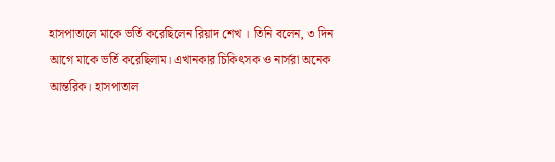হাসপাতালে মাকে ভর্তি করেছিলেন রিয়াদ শেখ । তিনি বলেন, ৩ দিন আগে মাকে ভর্তি করেছিলাম। এখানকার চিকিৎসক ও নার্সরা অনেক আন্তরিক। হাসপাতাল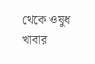থেকে ওষুধ খাবার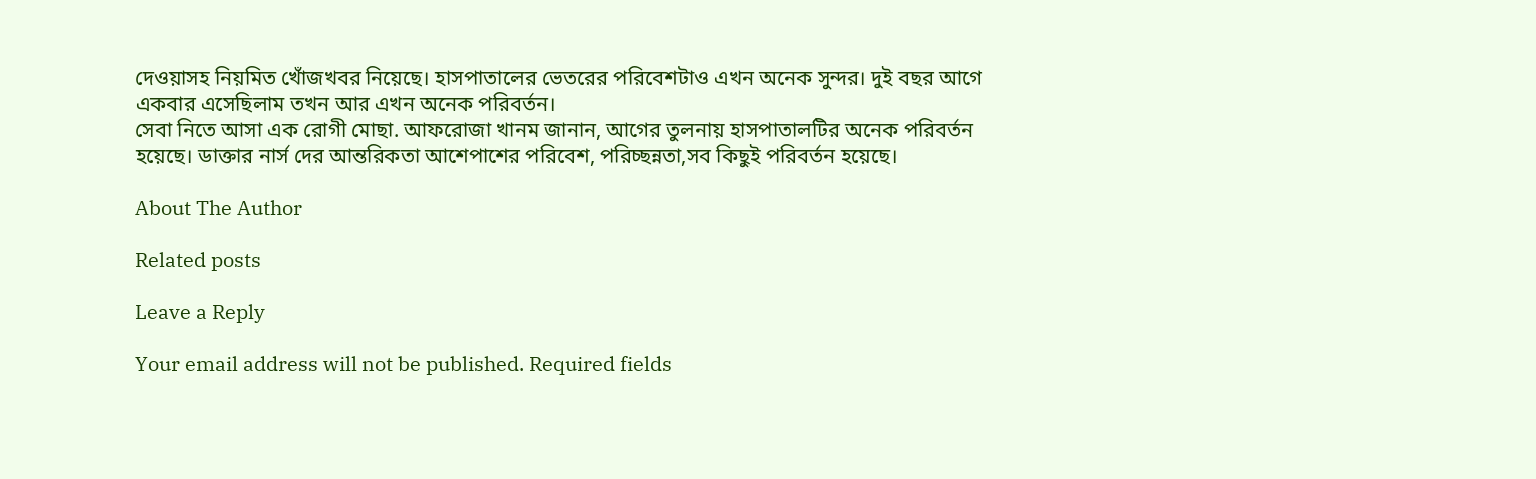দেওয়াসহ নিয়মিত খোঁজখবর নিয়েছে। হাসপাতালের ভেতরের পরিবেশটাও এখন অনেক সুন্দর। দুই বছর আগে একবার এসেছিলাম তখন আর এখন অনেক পরিবর্তন।
সেবা নিতে আসা এক রোগী মোছা. আফরোজা খানম জানান, আগের তুলনায় হাসপাতালটির অনেক পরিবর্তন হয়েছে। ডাক্তার নার্স দের আন্তরিকতা আশেপাশের পরিবেশ, পরিচ্ছন্নতা,সব কিছুই পরিবর্তন হয়েছে।

About The Author

Related posts

Leave a Reply

Your email address will not be published. Required fields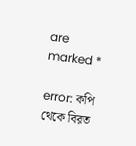are marked *

error: কপি থেকে বিরত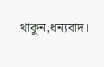থাকুন,ধন্যবাদ।